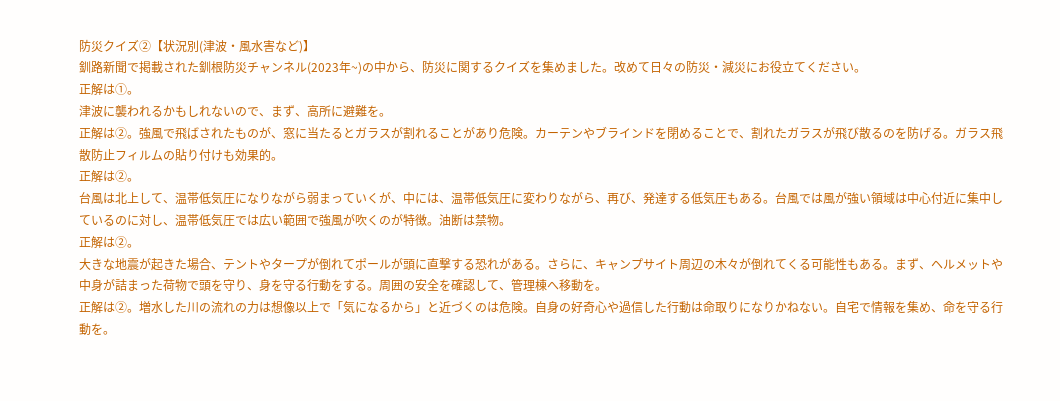防災クイズ②【状況別(津波・風水害など)】
釧路新聞で掲載された釧根防災チャンネル(2023年~)の中から、防災に関するクイズを集めました。改めて日々の防災・減災にお役立てください。
正解は①。
津波に襲われるかもしれないので、まず、高所に避難を。
正解は②。強風で飛ばされたものが、窓に当たるとガラスが割れることがあり危険。カーテンやブラインドを閉めることで、割れたガラスが飛び散るのを防げる。ガラス飛散防止フィルムの貼り付けも効果的。
正解は②。
台風は北上して、温帯低気圧になりながら弱まっていくが、中には、温帯低気圧に変わりながら、再び、発達する低気圧もある。台風では風が強い領域は中心付近に集中しているのに対し、温帯低気圧では広い範囲で強風が吹くのが特徴。油断は禁物。
正解は②。
大きな地震が起きた場合、テントやタープが倒れてポールが頭に直撃する恐れがある。さらに、キャンプサイト周辺の木々が倒れてくる可能性もある。まず、ヘルメットや中身が詰まった荷物で頭を守り、身を守る行動をする。周囲の安全を確認して、管理棟へ移動を。
正解は②。増水した川の流れの力は想像以上で「気になるから」と近づくのは危険。自身の好奇心や過信した行動は命取りになりかねない。自宅で情報を集め、命を守る行動を。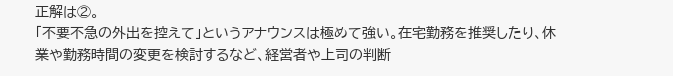正解は②。
「不要不急の外出を控えて」というアナウンスは極めて強い。在宅勤務を推奨したり、休業や勤務時間の変更を検討するなど、経営者や上司の判断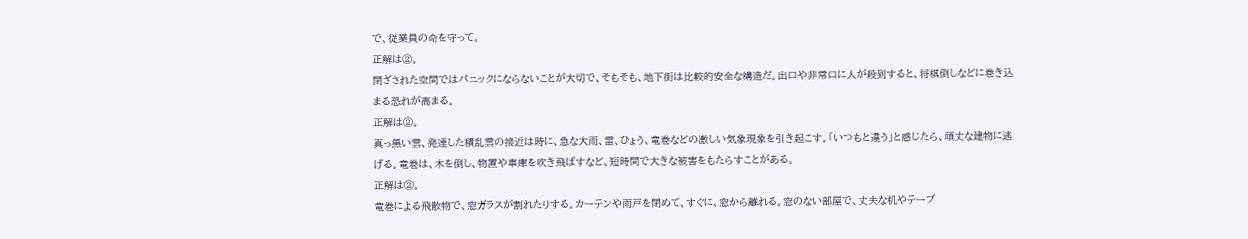で、従業員の命を守って。
正解は②。
閉ざされた空間ではパニックにならないことが大切で、そもそも、地下街は比較的安全な構造だ。出口や非常口に人が殺到すると、将棋倒しなどに巻き込まる恐れが高まる。
正解は②。
真っ黒い雲、発達した積乱雲の接近は時に、急な大雨、雷、ひょう、竜巻などの激しい気象現象を引き起こす。「いつもと違う」と感じたら、頑丈な建物に逃げる。竜巻は、木を倒し、物置や車庫を吹き飛ばすなど、短時間で大きな被害をもたらすことがある。
正解は②。
竜巻による飛散物で、窓ガラスが割れたりする。カーテンや雨戸を閉めて、すぐに、窓から離れる。窓のない部屋で、丈夫な机やテーブ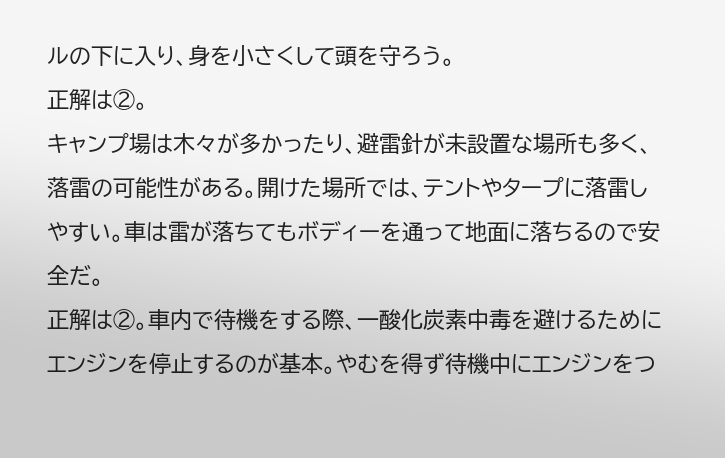ルの下に入り、身を小さくして頭を守ろう。
正解は②。
キャンプ場は木々が多かったり、避雷針が未設置な場所も多く、落雷の可能性がある。開けた場所では、テントやタープに落雷しやすい。車は雷が落ちてもボディーを通って地面に落ちるので安全だ。
正解は②。車内で待機をする際、一酸化炭素中毒を避けるためにエンジンを停止するのが基本。やむを得ず待機中にエンジンをつ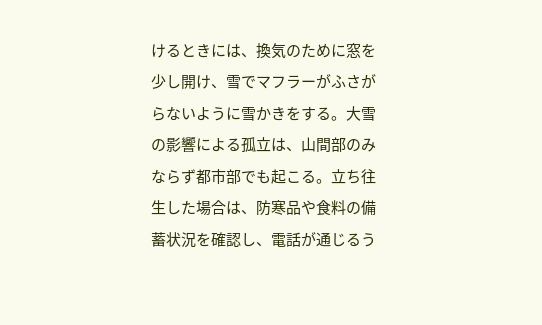けるときには、換気のために窓を少し開け、雪でマフラーがふさがらないように雪かきをする。大雪の影響による孤立は、山間部のみならず都市部でも起こる。立ち往生した場合は、防寒品や食料の備蓄状況を確認し、電話が通じるう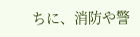ちに、消防や警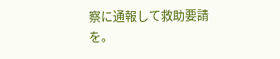察に通報して救助要請を。